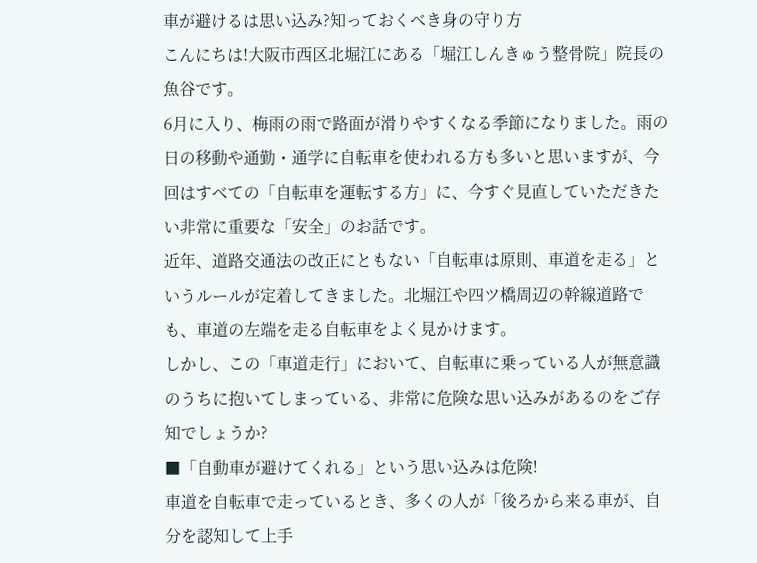車が避けるは思い込み?知っておくべき身の守り方
こんにちは!大阪市西区北堀江にある「堀江しんきゅう整骨院」院長の魚谷です。
6月に入り、梅雨の雨で路面が滑りやすくなる季節になりました。雨の日の移動や通勤・通学に自転車を使われる方も多いと思いますが、今回はすべての「自転車を運転する方」に、今すぐ見直していただきたい非常に重要な「安全」のお話です。
近年、道路交通法の改正にともない「自転車は原則、車道を走る」というルールが定着してきました。北堀江や四ツ橋周辺の幹線道路でも、車道の左端を走る自転車をよく見かけます。
しかし、この「車道走行」において、自転車に乗っている人が無意識のうちに抱いてしまっている、非常に危険な思い込みがあるのをご存知でしょうか?
■「自動車が避けてくれる」という思い込みは危険!
車道を自転車で走っているとき、多くの人が「後ろから来る車が、自分を認知して上手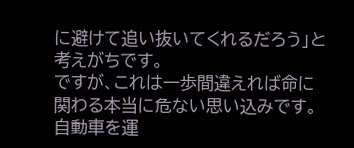に避けて追い抜いてくれるだろう」と考えがちです。
ですが、これは一歩間違えれば命に関わる本当に危ない思い込みです。
自動車を運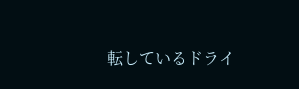転しているドライ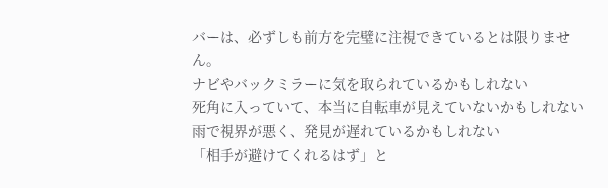バーは、必ずしも前方を完璧に注視できているとは限りません。
ナビやバックミラーに気を取られているかもしれない
死角に入っていて、本当に自転車が見えていないかもしれない
雨で視界が悪く、発見が遅れているかもしれない
「相手が避けてくれるはず」と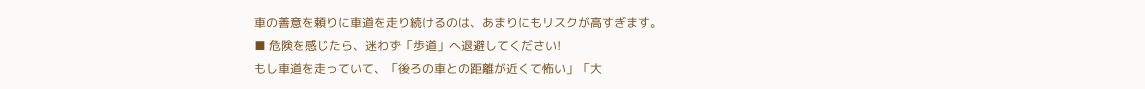車の善意を頼りに車道を走り続けるのは、あまりにもリスクが高すぎます。
■ 危険を感じたら、迷わず「歩道」へ退避してください!
もし車道を走っていて、「後ろの車との距離が近くて怖い」「大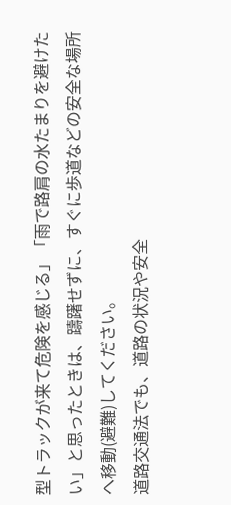型トラックが来て危険を感じる」「雨で路肩の水たまりを避けたい」と思ったときは、躊躇せずに、すぐに歩道などの安全な場所へ移動(避難)してください。
道路交通法でも、道路の状況や安全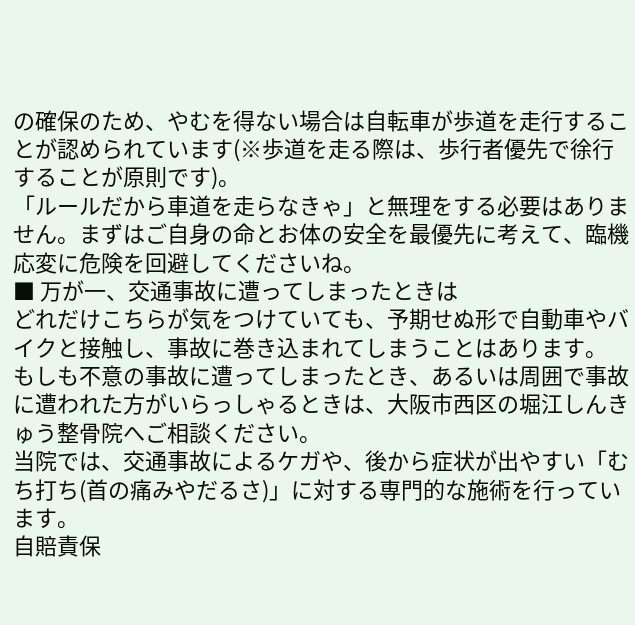の確保のため、やむを得ない場合は自転車が歩道を走行することが認められています(※歩道を走る際は、歩行者優先で徐行することが原則です)。
「ルールだから車道を走らなきゃ」と無理をする必要はありません。まずはご自身の命とお体の安全を最優先に考えて、臨機応変に危険を回避してくださいね。
■ 万が一、交通事故に遭ってしまったときは
どれだけこちらが気をつけていても、予期せぬ形で自動車やバイクと接触し、事故に巻き込まれてしまうことはあります。
もしも不意の事故に遭ってしまったとき、あるいは周囲で事故に遭われた方がいらっしゃるときは、大阪市西区の堀江しんきゅう整骨院へご相談ください。
当院では、交通事故によるケガや、後から症状が出やすい「むち打ち(首の痛みやだるさ)」に対する専門的な施術を行っています。
自賠責保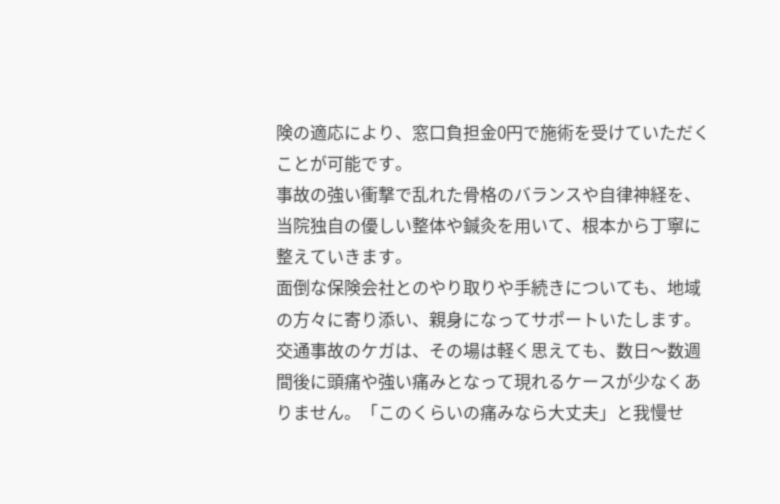険の適応により、窓口負担金0円で施術を受けていただくことが可能です。
事故の強い衝撃で乱れた骨格のバランスや自律神経を、当院独自の優しい整体や鍼灸を用いて、根本から丁寧に整えていきます。
面倒な保険会社とのやり取りや手続きについても、地域の方々に寄り添い、親身になってサポートいたします。
交通事故のケガは、その場は軽く思えても、数日〜数週間後に頭痛や強い痛みとなって現れるケースが少なくありません。「このくらいの痛みなら大丈夫」と我慢せ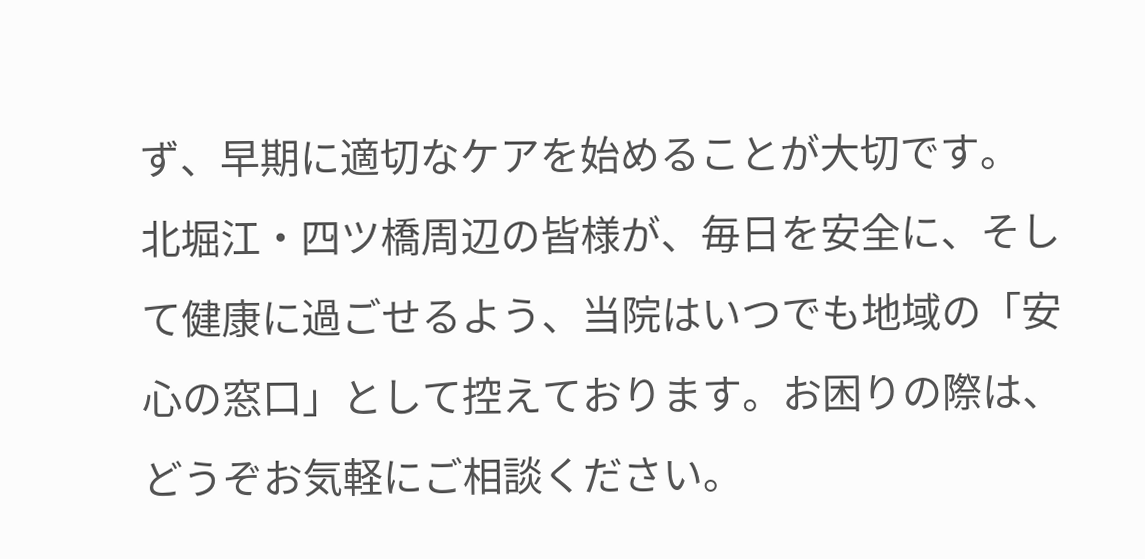ず、早期に適切なケアを始めることが大切です。
北堀江・四ツ橋周辺の皆様が、毎日を安全に、そして健康に過ごせるよう、当院はいつでも地域の「安心の窓口」として控えております。お困りの際は、どうぞお気軽にご相談ください。